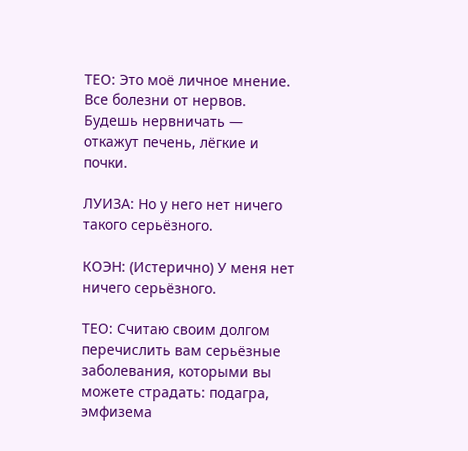ТЕО: Это моё личное мнение. Все болезни от нервов. Будешь нервничать — откажут печень, лёгкие и почки.

ЛУИЗА: Но у него нет ничего такого серьёзного.

КОЭН: (Истерично) У меня нет ничего серьёзного.

ТЕО: Считаю своим долгом перечислить вам серьёзные заболевания, которыми вы можете страдать: подагра, эмфизема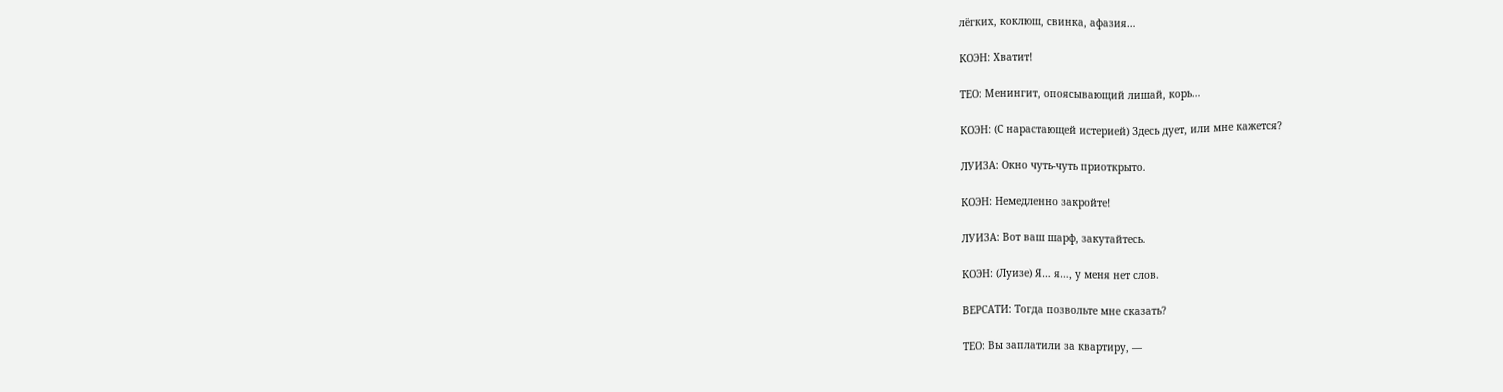лёгких, коклюш, свинка, афазия…

КОЭН: Хватит!

ТЕО: Менингит, опоясывающий лишай, корь…

КОЭН: (С нарастающей истерией) Здесь дует, или мне кажется?

ЛУИЗА: Окно чуть-чуть приоткрыто.

КОЭН: Немедленно закройте!

ЛУИЗА: Вот ваш шарф, закутайтесь.

КОЭН: (Луизе) Я… я…, у меня нет слов.

ВЕРСАТИ: Тогда позвольте мне сказать?

ТЕО: Вы заплатили за квартиру, —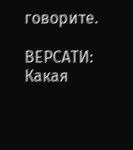говорите.

ВЕРСАТИ: Какая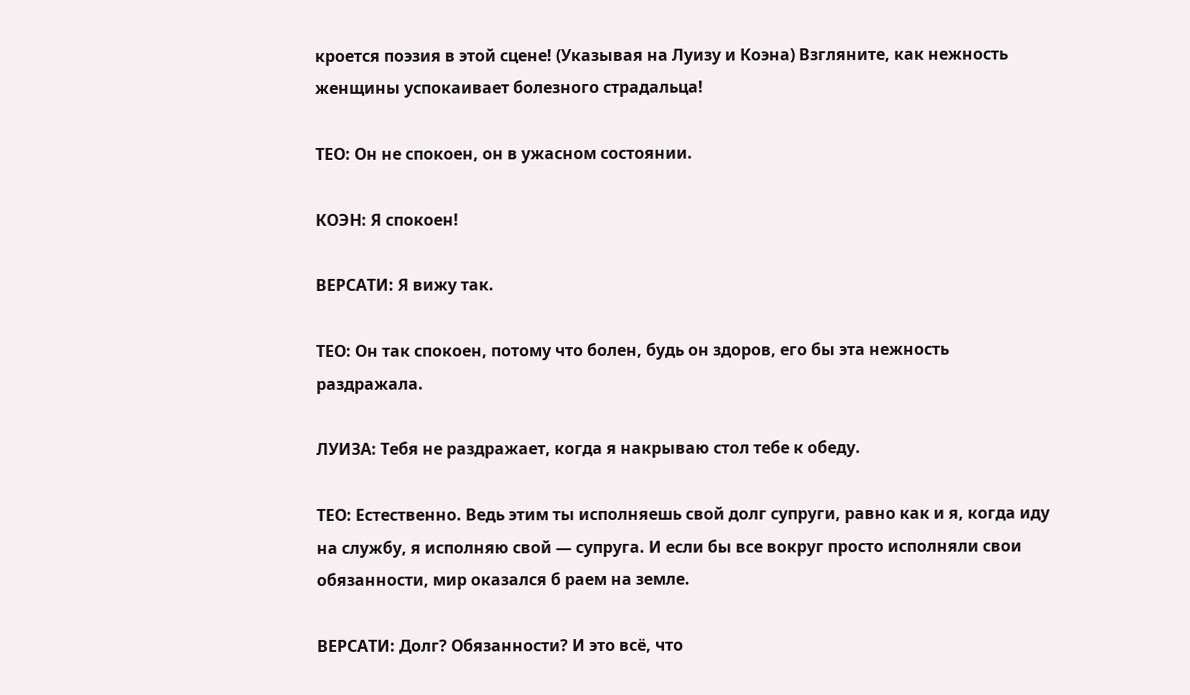кроется поэзия в этой сцене! (Указывая на Луизу и Коэна) Взгляните, как нежность женщины успокаивает болезного страдальца!

ТЕО: Он не спокоен, он в ужасном состоянии.

КОЭН: Я спокоен!

ВЕРСАТИ: Я вижу так.

ТЕО: Он так спокоен, потому что болен, будь он здоров, его бы эта нежность раздражала.

ЛУИЗА: Тебя не раздражает, когда я накрываю стол тебе к обеду.

ТЕО: Естественно. Ведь этим ты исполняешь свой долг супруги, равно как и я, когда иду на службу, я исполняю свой — супруга. И если бы все вокруг просто исполняли свои обязанности, мир оказался б раем на земле.

ВЕРСАТИ: Долг? Обязанности? И это всё, что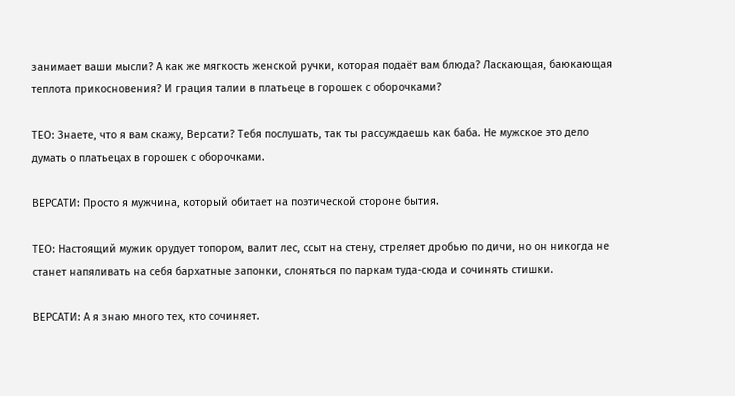занимает ваши мысли? А как же мягкость женской ручки, которая подаёт вам блюда? Ласкающая, баюкающая теплота прикосновения? И грация талии в платьеце в горошек с оборочками?

ТЕО: Знаете, что я вам скажу, Версати? Тебя послушать, так ты рассуждаешь как баба. Не мужское это дело думать о платьецах в горошек с оборочками.

ВЕРСАТИ: Просто я мужчина, который обитает на поэтической стороне бытия.

ТЕО: Настоящий мужик орудует топором, валит лес, ссыт на стену, стреляет дробью по дичи, но он никогда не станет напяливать на себя бархатные запонки, слоняться по паркам туда-сюда и сочинять стишки.

ВЕРСАТИ: А я знаю много тех, кто сочиняет.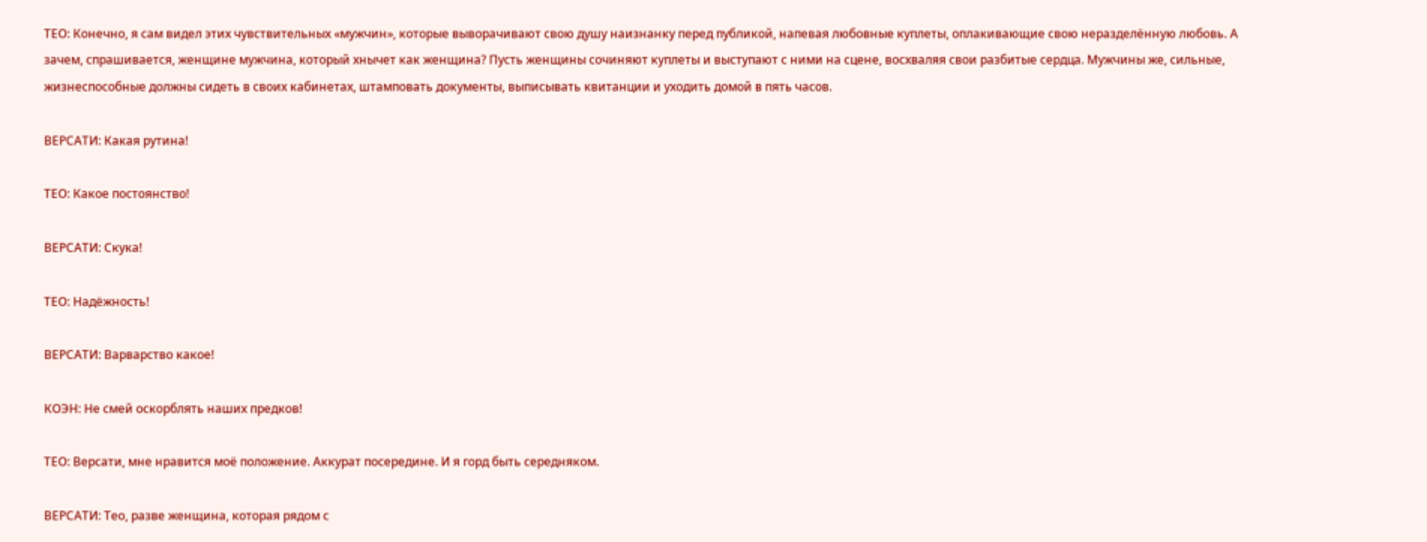ТЕО: Конечно, я сам видел этих чувствительных «мужчин», которые выворачивают свою душу наизнанку перед публикой, напевая любовные куплеты, оплакивающие свою неразделённую любовь. А зачем, спрашивается, женщине мужчина, который хнычет как женщина? Пусть женщины сочиняют куплеты и выступают с ними на сцене, восхваляя свои разбитые сердца. Мужчины же, сильные, жизнеспособные должны сидеть в своих кабинетах, штамповать документы, выписывать квитанции и уходить домой в пять часов.

ВЕРСАТИ: Какая рутина!

ТЕО: Какое постоянство!

ВЕРСАТИ: Скука!

ТЕО: Надёжность!

ВЕРСАТИ: Варварство какое!

КОЭН: Не смей оскорблять наших предков!

ТЕО: Версати, мне нравится моё положение. Аккурат посередине. И я горд быть середняком.

ВЕРСАТИ: Тео, разве женщина, которая рядом с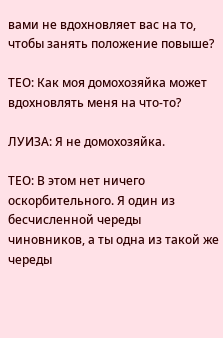вами не вдохновляет вас на то, чтобы занять положение повыше?

ТЕО: Как моя домохозяйка может вдохновлять меня на что-то?

ЛУИЗА: Я не домохозяйка.

ТЕО: В этом нет ничего оскорбительного. Я один из бесчисленной череды чиновников, а ты одна из такой же череды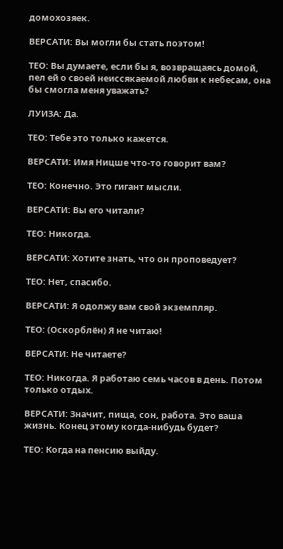домохозяек.

ВЕРСАТИ: Вы могли бы стать поэтом!

ТЕО: Вы думаете, если бы я, возвращаясь домой, пел ей о своей неиссякаемой любви к небесам, она бы смогла меня уважать?

ЛУИЗА: Да.

ТЕО: Тебе это только кажется.

ВЕРСАТИ: Имя Ницше что-то говорит вам?

ТЕО: Конечно. Это гигант мысли.

ВЕРСАТИ: Вы его читали?

ТЕО: Никогда.

ВЕРСАТИ: Хотите знать, что он проповедует?

ТЕО: Нет, спасибо.

ВЕРСАТИ: Я одолжу вам свой экземпляр.

ТЕО: (Оскорблён) Я не читаю!

ВЕРСАТИ: Не читаете?

ТЕО: Никогда. Я работаю семь часов в день. Потом только отдых.

ВЕРСАТИ: Значит, пища, сон, работа. Это ваша жизнь. Конец этому когда-нибудь будет?

ТЕО: Когда на пенсию выйду.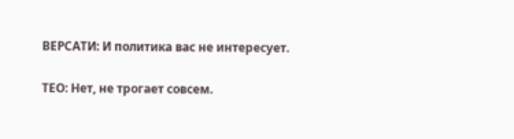ВЕРСАТИ: И политика вас не интересует.

ТЕО: Нет, не трогает совсем.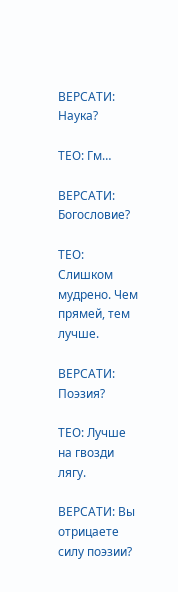ВЕРСАТИ: Наука?

ТЕО: Гм…

ВЕРСАТИ: Богословие?

ТЕО: Слишком мудрено. Чем прямей, тем лучше.

ВЕРСАТИ: Поэзия?

ТЕО: Лучше на гвозди лягу.

ВЕРСАТИ: Вы отрицаете силу поэзии?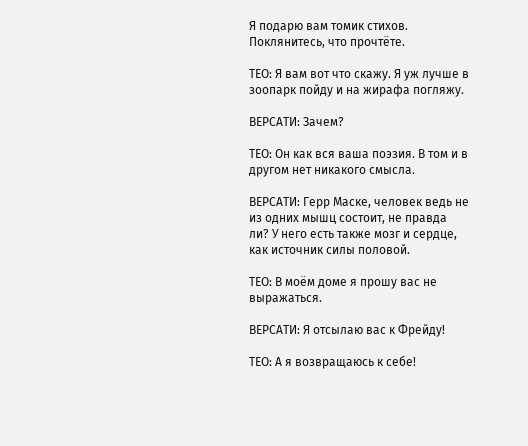Я подарю вам томик стихов. Поклянитесь, что прочтёте.

ТЕО: Я вам вот что скажу. Я уж лучше в зоопарк пойду и на жирафа погляжу.

ВЕРСАТИ: Зачем?

ТЕО: Он как вся ваша поэзия. В том и в другом нет никакого смысла.

ВЕРСАТИ: Герр Маске, человек ведь не из одних мышц состоит, не правда ли? У него есть также мозг и сердце, как источник силы половой.

ТЕО: В моём доме я прошу вас не выражаться.

ВЕРСАТИ: Я отсылаю вас к Фрейду!

ТЕО: А я возвращаюсь к себе!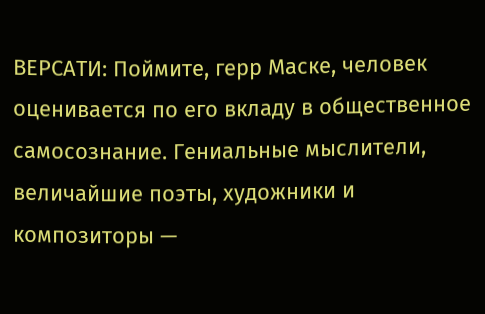ВЕРСАТИ: Поймите, герр Маске, человек оценивается по его вкладу в общественное самосознание. Гениальные мыслители, величайшие поэты, художники и композиторы —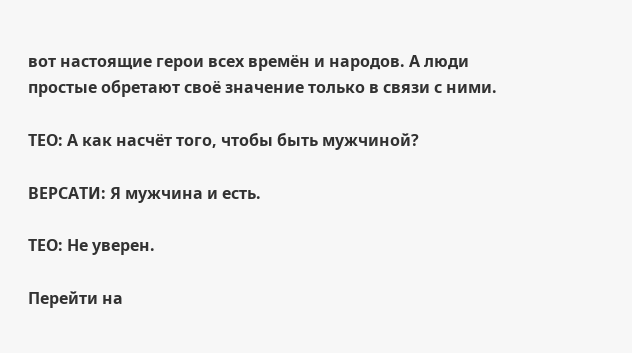вот настоящие герои всех времён и народов. А люди простые обретают своё значение только в связи с ними.

ТЕО: А как насчёт того, чтобы быть мужчиной?

ВЕРСАТИ: Я мужчина и есть.

ТЕО: Не уверен.

Перейти на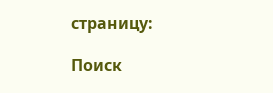страницу:

Поиск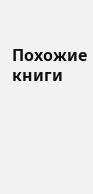Похожие книги